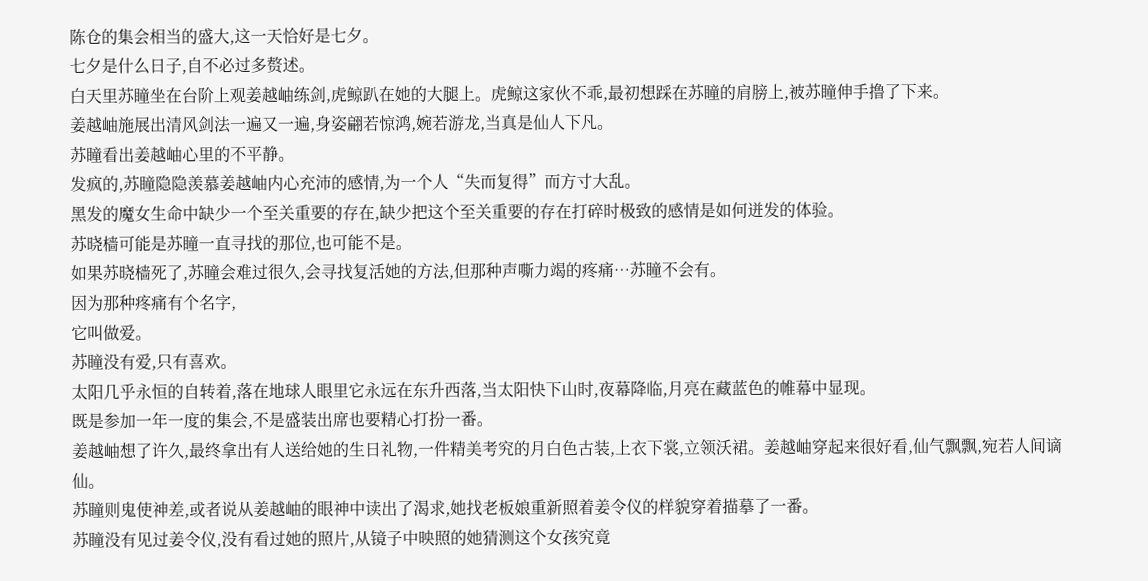陈仓的集会相当的盛大,这一天恰好是七夕。
七夕是什么日子,自不必过多赘述。
白天里苏瞳坐在台阶上观姜越岫练剑,虎鲸趴在她的大腿上。虎鲸这家伙不乖,最初想踩在苏瞳的肩膀上,被苏瞳伸手撸了下来。
姜越岫施展出清风剑法一遍又一遍,身姿翩若惊鸿,婉若游龙,当真是仙人下凡。
苏瞳看出姜越岫心里的不平静。
发疯的,苏瞳隐隐羡慕姜越岫内心充沛的感情,为一个人“失而复得”而方寸大乱。
黑发的魔女生命中缺少一个至关重要的存在,缺少把这个至关重要的存在打碎时极致的感情是如何迸发的体验。
苏晓樯可能是苏瞳一直寻找的那位,也可能不是。
如果苏晓樯死了,苏瞳会难过很久,会寻找复活她的方法,但那种声嘶力竭的疼痛…苏瞳不会有。
因为那种疼痛有个名字,
它叫做爱。
苏瞳没有爱,只有喜欢。
太阳几乎永恒的自转着,落在地球人眼里它永远在东升西落,当太阳快下山时,夜幕降临,月亮在藏蓝色的帷幕中显现。
既是参加一年一度的集会,不是盛装出席也要精心打扮一番。
姜越岫想了许久,最终拿出有人送给她的生日礼物,一件精美考究的月白色古装,上衣下裳,立领沃裙。姜越岫穿起来很好看,仙气飘飘,宛若人间谪仙。
苏瞳则鬼使神差,或者说从姜越岫的眼神中读出了渴求,她找老板娘重新照着姜令仪的样貌穿着描摹了一番。
苏瞳没有见过姜令仪,没有看过她的照片,从镜子中映照的她猜测这个女孩究竟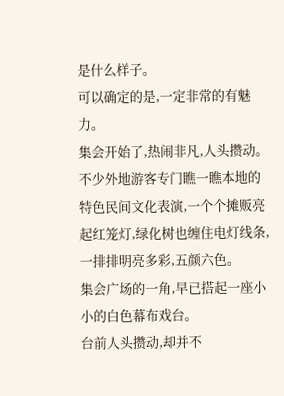是什么样子。
可以确定的是,一定非常的有魅力。
集会开始了,热闹非凡,人头攒动。不少外地游客专门瞧一瞧本地的特色民间文化表演,一个个摊贩亮起红笼灯,绿化树也缠住电灯线条,一排排明亮多彩,五颜六色。
集会广场的一角,早已搭起一座小小的白色幕布戏台。
台前人头攒动,却并不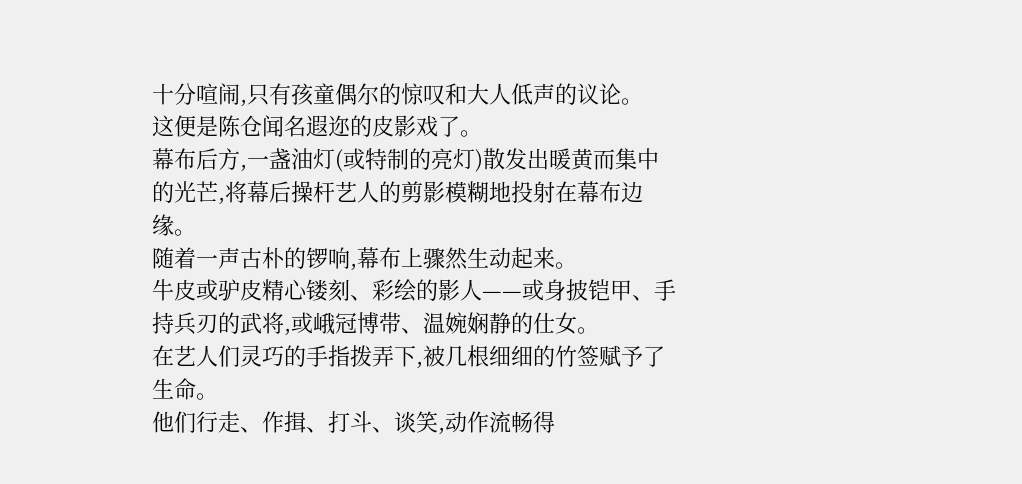十分喧闹,只有孩童偶尔的惊叹和大人低声的议论。
这便是陈仓闻名遐迩的皮影戏了。
幕布后方,一盏油灯(或特制的亮灯)散发出暖黄而集中的光芒,将幕后操杆艺人的剪影模糊地投射在幕布边缘。
随着一声古朴的锣响,幕布上骤然生动起来。
牛皮或驴皮精心镂刻、彩绘的影人——或身披铠甲、手持兵刃的武将,或峨冠博带、温婉娴静的仕女。
在艺人们灵巧的手指拨弄下,被几根细细的竹签赋予了生命。
他们行走、作揖、打斗、谈笑,动作流畅得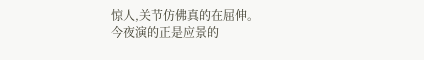惊人,关节仿佛真的在屈伸。
今夜演的正是应景的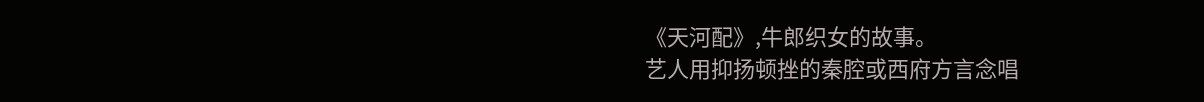《天河配》,牛郎织女的故事。
艺人用抑扬顿挫的秦腔或西府方言念唱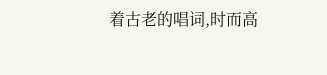着古老的唱词,时而高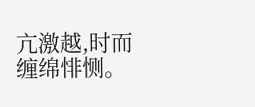亢激越,时而缠绵悱恻。